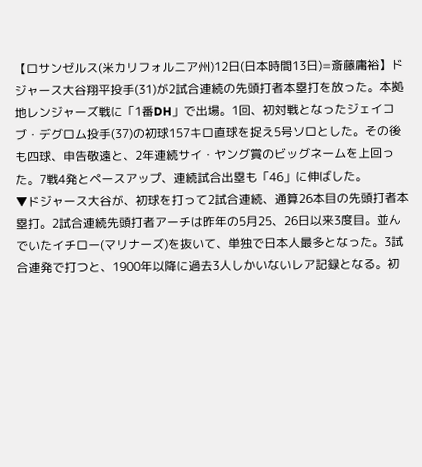【ロサンゼルス(米カリフォルニア州)12日(日本時間13日)=斎藤庸裕】ドジャース大谷翔平投手(31)が2試合連続の先頭打者本塁打を放った。本拠地レンジャーズ戦に「1番DH」で出場。1回、初対戦となったジェイコブ・デグロム投手(37)の初球157キロ直球を捉え5号ソロとした。その後も四球、申告敬遠と、2年連続サイ・ヤング賞のビッグネームを上回った。7戦4発とペースアップ、連続試合出塁も「46」に伸ばした。
▼ドジャース大谷が、初球を打って2試合連続、通算26本目の先頭打者本塁打。2試合連続先頭打者アーチは昨年の5月25、26日以来3度目。並んでいたイチロー(マリナーズ)を抜いて、単独で日本人最多となった。3試合連発で打つと、1900年以降に過去3人しかいないレア記録となる。初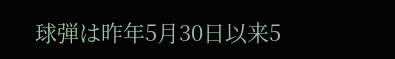球弾は昨年5月30日以来5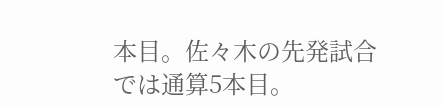本目。佐々木の先発試合では通算5本目。